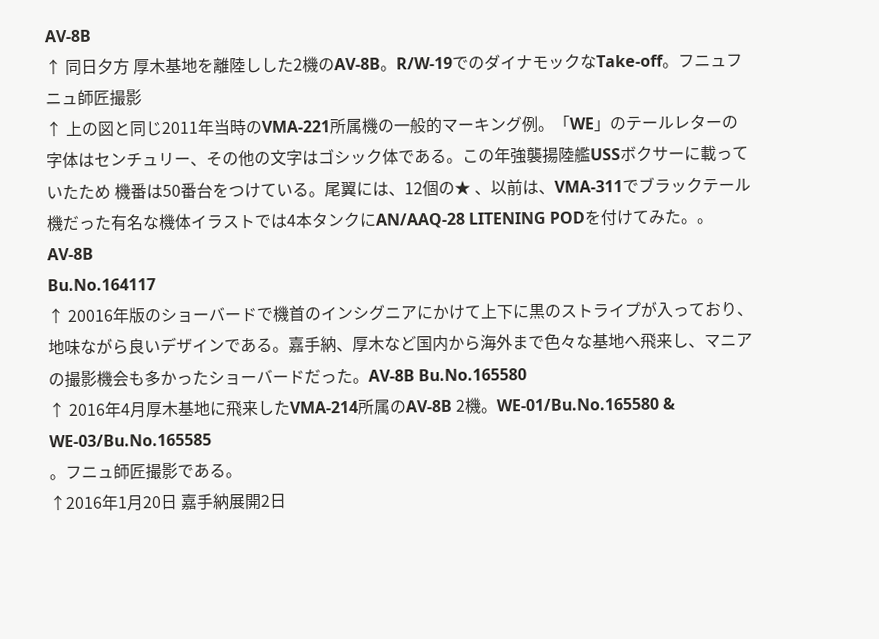AV-8B
↑ 同日夕方 厚木基地を離陸しした2機のAV-8B。R/W-19でのダイナモックなTake-off。フニュフニュ師匠撮影
↑ 上の図と同じ2011年当時のVMA-221所属機の一般的マーキング例。「WE」のテールレターの字体はセンチュリー、その他の文字はゴシック体である。この年強襲揚陸艦USSボクサーに載っていたため 機番は50番台をつけている。尾翼には、12個の★ 、以前は、VMA-311でブラックテール機だった有名な機体イラストでは4本タンクにAN/AAQ-28 LITENING PODを付けてみた。。AV-8B
Bu.No.164117
↑ 20016年版のショーバードで機首のインシグニアにかけて上下に黒のストライプが入っており、地味ながら良いデザインである。嘉手納、厚木など国内から海外まで色々な基地へ飛来し、マニアの撮影機会も多かったショーバードだった。AV-8B Bu.No.165580
↑ 2016年4月厚木基地に飛来したVMA-214所属のAV-8B 2機。WE-01/Bu.No.165580 & WE-03/Bu.No.165585
。フニュ師匠撮影である。
↑2016年1月20日 嘉手納展開2日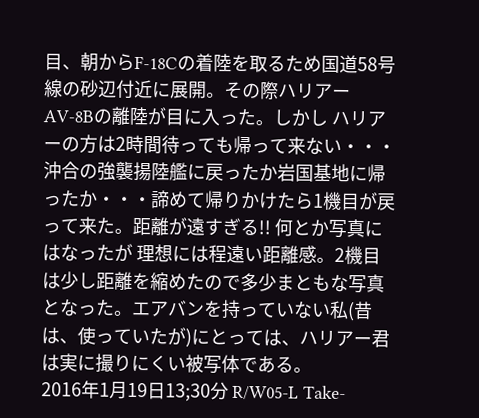目、朝からF-18Cの着陸を取るため国道58号線の砂辺付近に展開。その際ハリアーAV-8Bの離陸が目に入った。しかし ハリアーの方は2時間待っても帰って来ない・・・沖合の強襲揚陸艦に戻ったか岩国基地に帰ったか・・・諦めて帰りかけたら1機目が戻って来た。距離が遠すぎる!! 何とか写真にはなったが 理想には程遠い距離感。2機目は少し距離を縮めたので多少まともな写真となった。エアバンを持っていない私(昔は、使っていたが)にとっては、ハリアー君は実に撮りにくい被写体である。
2016年1月19日13;30分 R/W05-L Take-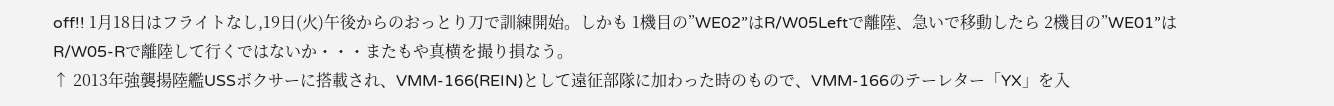off!! 1月18日はフライトなし,19日(火)午後からのおっとり刀で訓練開始。しかも 1機目の”WE02”はR/W05Leftで離陸、急いで移動したら 2機目の”WE01”はR/W05-Rで離陸して行くではないか・・・またもや真横を撮り損なう。
↑ 2013年強襲揚陸艦USSボクサーに搭載され、VMM-166(REIN)として遠征部隊に加わった時のもので、VMM-166のテーレター「YX」を入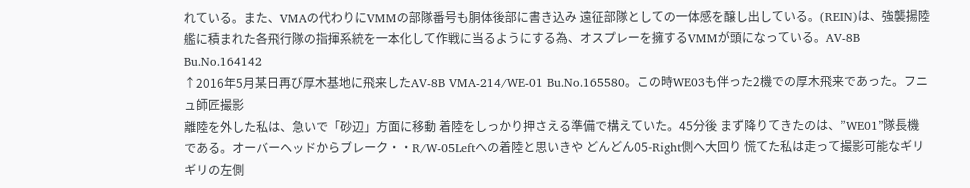れている。また、VMAの代わりにVMMの部隊番号も胴体後部に書き込み 遠征部隊としての一体感を醸し出している。(REIN)は、強襲揚陸艦に積まれた各飛行隊の指揮系統を一本化して作戦に当るようにする為、オスプレーを擁するVMMが頭になっている。AV-8B Bu.No.164142
↑2016年5月某日再び厚木基地に飛来したAV-8B VMA-214/WE-01 Bu.No.165580。この時WE03も伴った2機での厚木飛来であった。フニュ師匠撮影
離陸を外した私は、急いで「砂辺」方面に移動 着陸をしっかり押さえる準備で構えていた。45分後 まず降りてきたのは、”WE01”隊長機である。オーバーヘッドからブレーク・・R/W-05Leftへの着陸と思いきや どんどん05-Right側へ大回り 慌てた私は走って撮影可能なギリギリの左側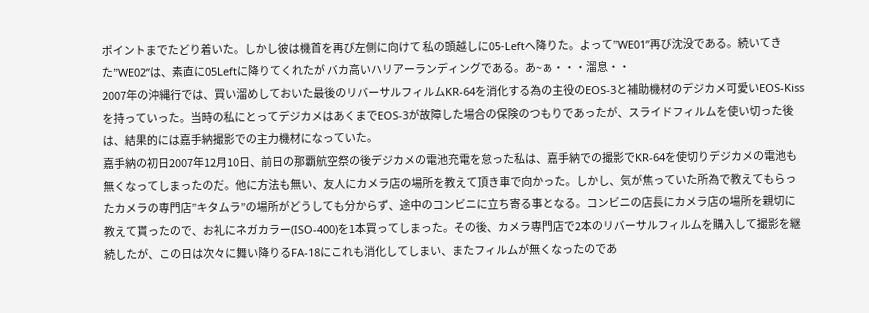ポイントまでたどり着いた。しかし彼は機首を再び左側に向けて 私の頭越しに05-Leftへ降りた。よって”WE01”再び沈没である。続いてきた”WE02”は、素直に05Leftに降りてくれたが バカ高いハリアーランディングである。あ~ぁ・・・溜息・・
2007年の沖縄行では、買い溜めしておいた最後のリバーサルフィルムKR-64を消化する為の主役のEOS-3と補助機材のデジカメ可愛いEOS-Kissを持っていった。当時の私にとってデジカメはあくまでEOS-3が故障した場合の保険のつもりであったが、スライドフィルムを使い切った後は、結果的には嘉手納撮影での主力機材になっていた。
嘉手納の初日2007年12月10日、前日の那覇航空祭の後デジカメの電池充電を怠った私は、嘉手納での撮影でKR-64を使切りデジカメの電池も無くなってしまったのだ。他に方法も無い、友人にカメラ店の場所を教えて頂き車で向かった。しかし、気が焦っていた所為で教えてもらったカメラの専門店”キタムラ”の場所がどうしても分からず、途中のコンビニに立ち寄る事となる。コンビニの店長にカメラ店の場所を親切に教えて貰ったので、お礼にネガカラー(ISO-400)を1本買ってしまった。その後、カメラ専門店で2本のリバーサルフィルムを購入して撮影を継続したが、この日は次々に舞い降りるFA-18にこれも消化してしまい、またフィルムが無くなったのであ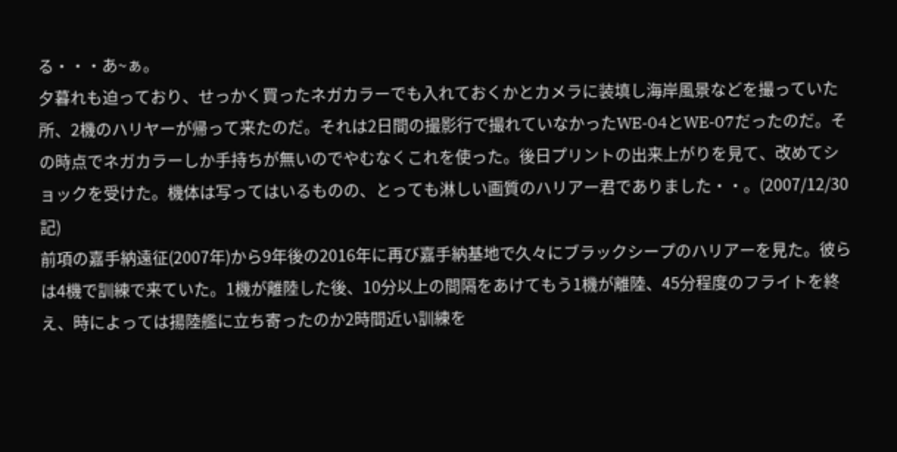る・・・あ~ぁ。
夕暮れも迫っており、せっかく買ったネガカラーでも入れておくかとカメラに装填し海岸風景などを撮っていた所、2機のハリヤーが帰って来たのだ。それは2日間の撮影行で撮れていなかったWE-04とWE-07だったのだ。その時点でネガカラーしか手持ちが無いのでやむなくこれを使った。後日プリントの出来上がりを見て、改めてショックを受けた。機体は写ってはいるものの、とっても淋しい画質のハリアー君でありました・・。(2007/12/30記)
前項の嘉手納遠征(2007年)から9年後の2016年に再び嘉手納基地で久々にブラックシープのハリアーを見た。彼らは4機で訓練で来ていた。1機が離陸した後、10分以上の間隔をあけてもう1機が離陸、45分程度のフライトを終え、時によっては揚陸艦に立ち寄ったのか2時間近い訓練を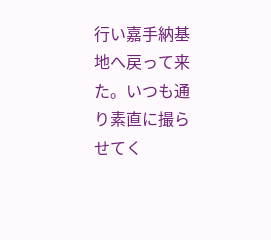行い嘉手納基地へ戻って来た。いつも通り素直に撮らせてく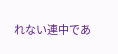れない連中であ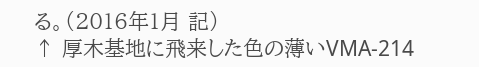る。(2016年1月 記)
↑ 厚木基地に飛来した色の薄いVMA-214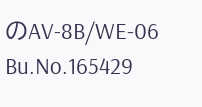のAV-8B/WE-06 Bu.No.165429